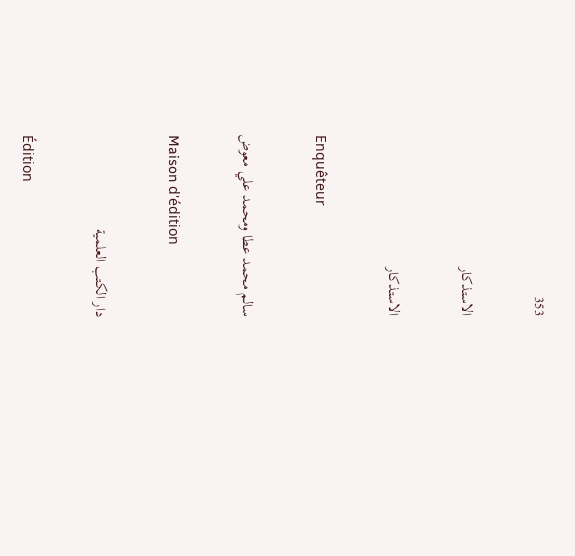353

الاستذكار

الاستذكار

Enquêteur

سالم محمد عطا ومحمد علي معوض

Maison d'édition

دار الكتب العلمية

Édition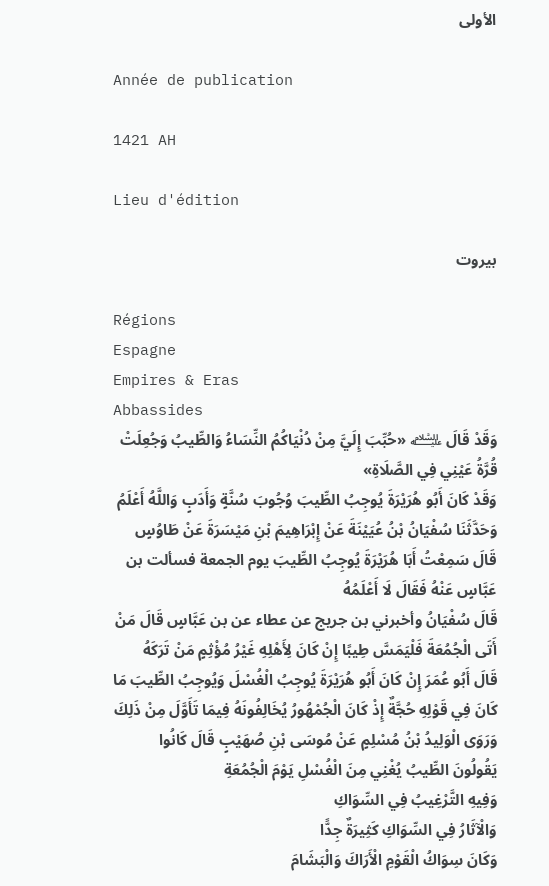الأولى

Année de publication

1421 AH

Lieu d'édition

بيروت

Régions
Espagne
Empires & Eras
Abbassides
وَقَدْ قَالَ ﵇ «حُبِّبَ إِلَيَّ مِنْ دُنْيَاكُمُ النِّسَاءُ وَالطِّيبُ وَجُعِلَتْ قُرَّةُ عَيْنِي فِي الصَّلَاةِ»
وَقَدْ كَانَ أَبُو هُرَيْرَةَ يُوجِبُ الطِّيبَ وُجُوبَ سُنَّةٍ وَأَدَبٍ وَاللَّهُ أَعْلَمُ
وَحَدَّثَنَا سُفْيَانُ بْنُ عُيَيْنَةَ عَنْ إِبْرَاهِيمَ بْنِ مَيْسَرَةَ عَنْ طَاوُسٍ قَالَ سَمِعْتُ أَبَا هُرَيْرَةَ يُوجِبُ الطِّيبَ يوم الجمعة فسألت بن عَبَّاسٍ عَنْهُ فَقَالَ لَا أَعْلَمُهُ
قَالَ سُفْيَانُ وأخبرني بن جريج عن عطاء عن بن عَبَّاسٍ قَالَ مَنْ أَتَى الْجُمُعَةَ فَلْيَمَسَّ طِيبًا إِنْ كَانَ لِأَهْلِهِ غَيْرُ مُؤْثِمٍ مَنْ تَرَكَهُ
قَالَ أَبُو عُمَرَ إِنْ كَانَ أَبُو هُرَيْرَةَ يُوجِبُ الْغُسْلَ وَيُوجِبُ الطِّيبَ مَا كَانَ فِي قَوْلِهِ حُجَّةٌ إِذْ كَانَ الْجُمْهُورُ يُخَالِفُونَهُ فِيمَا تَأَوَّلَ مِنْ ذَلِكَ
وَرَوَى الْوَلِيدُ بْنُ مُسْلِمٍ عَنْ مُوسَى بْنِ صُهَيْبٍ قَالَ كَانُوا يَقُولُونَ الطِّيبُ يُغْنِي مِنَ الْغُسْلِ يَوْمَ الْجُمُعَةِ
وَفِيهِ التَّرْغِيبُ فِي السِّوَاكِ
وَالْآثَارُ فِي السِّوَاكِ كَثِيرَةٌ جِدًّا
وَكَانَ سِوَاكُ الْقَوْمِ الْأَرَاكَ وَالْبَشَامَ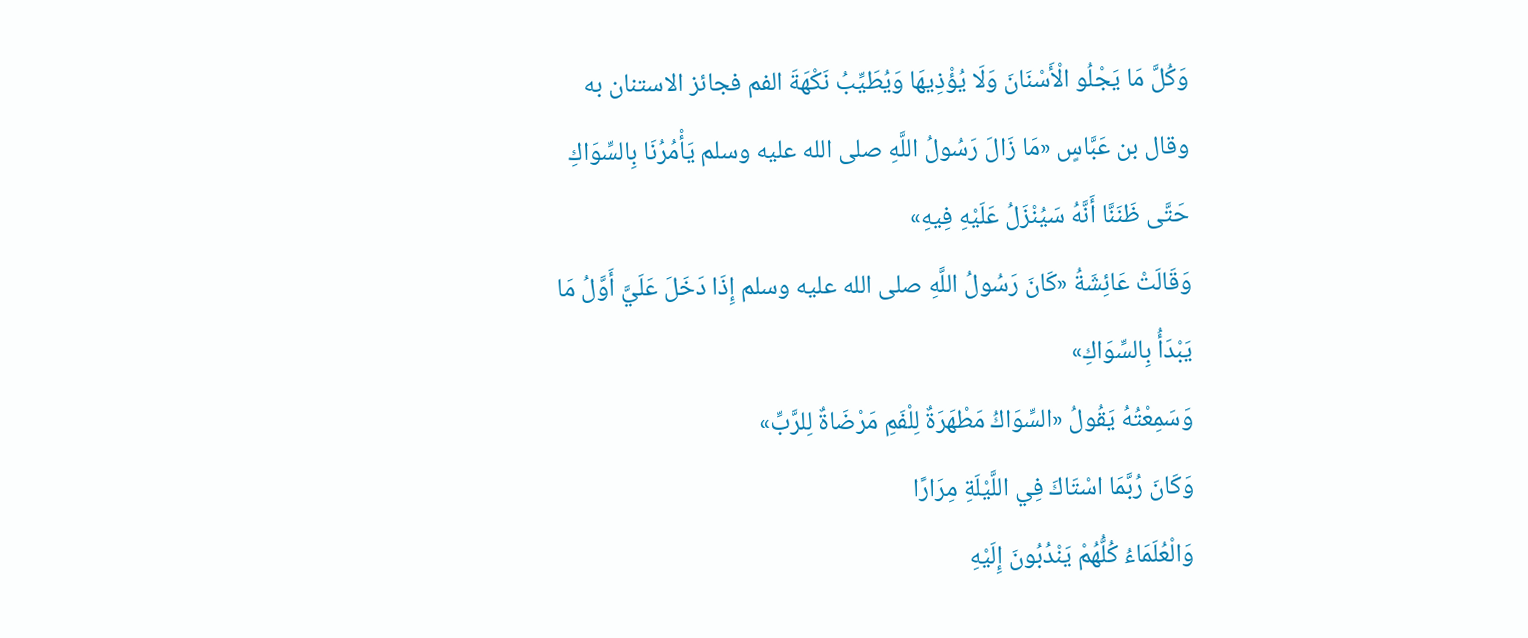وَكُلَّ مَا يَجْلُو الْأَسْنَانَ وَلَا يُؤْذِيهَا وَيُطَيِّبُ نَكْهَةَ الفم فجائز الاستنان به
وقال بن عَبَّاسٍ «مَا زَالَ رَسُولُ اللَّهِ صلى الله عليه وسلم يَأْمُرُنَا بِالسِّوَاكِ حَتَّى ظَنَنَّا أَنَّهُ سَيُنْزَلُ عَلَيْهِ فِيهِ»
وَقَالَتْ عَائِشَةُ «كَانَ رَسُولُ اللَّهِ صلى الله عليه وسلم إِذَا دَخَلَ عَلَيَّ أَوَّلُ مَا يَبْدَأُ بِالسِّوَاكِ»
وَسَمِعْتُهُ يَقُولُ «السِّوَاكُ مَطْهَرَةٌ لِلْفَمِ مَرْضَاةٌ لِلرَّبِّ»
وَكَانَ رُبَّمَا اسْتَاكَ فِي اللَّيْلَةِ مِرَارًا
وَالْعُلَمَاءُ كُلُّهُمْ يَنْدُبُونَ إِلَيْهِ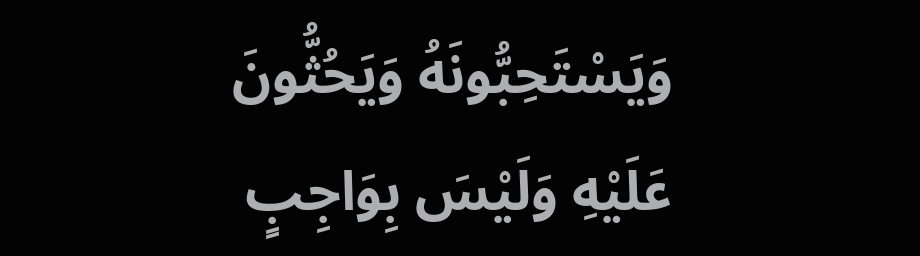وَيَسْتَحِبُّونَهُ وَيَحُثُّونَ عَلَيْهِ وَلَيْسَ بِوَاجِبٍ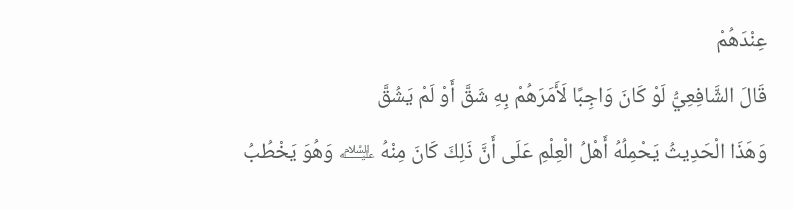عِنْدَهُمْ
قَالَ الشَّافِعِيُّ لَوْ كَانَ وَاجِبًا لَأَمَرَهُمْ بِهِ شَقَّ أَوْ لَمْ يَشُقَّ
وَهَذَا الْحَدِيثُ يَحْمِلُهُ أَهْلُ الْعِلْمِ عَلَى أَنَّ ذَلِكَ كَانَ مِنْهُ ﵇ وَهُوَ يَخْطُبُ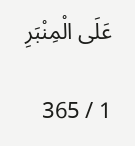عَلَى الْمِنْبَرِ

1 / 365